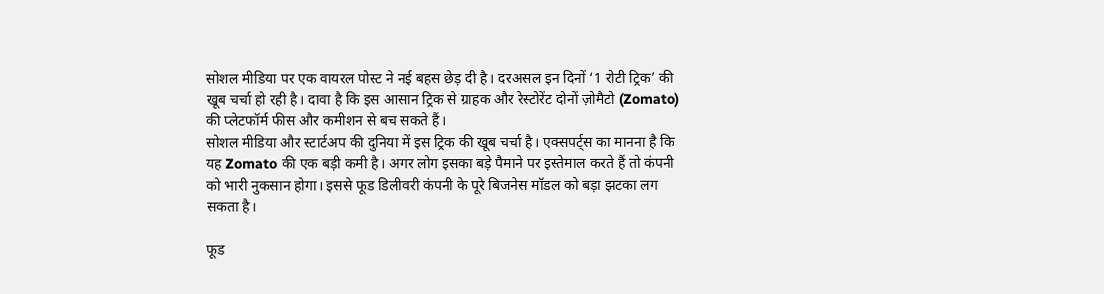सोशल मीडिया पर एक वायरल पोस्ट ने नई बहस छेड़ दी है। दरअसल इन दिनों ‘1 रोटी ट्रिक’ की खूब चर्चा हो रही है। दावा है कि इस आसान ट्रिक से ग्राहक और रेस्टोरेंट दोनों ज़ोमैटो (Zomato) की प्लेटफॉर्म फीस और कमीशन से बच सकते हैं।
सोशल मीडिया और स्टार्टअप की दुनिया में इस ट्रिक की खूब चर्चा है। एक्सपर्ट्स का मानना है कि यह Zomato की एक बड़ी कमी है। अगर लोग इसका बड़े पैमाने पर इस्तेमाल करते हैं तो कंपनी को भारी नुकसान होगा। इससे फूड डिलीवरी कंपनी के पूरे बिजनेस मॉडल को बड़ा झटका लग सकता है।

फूड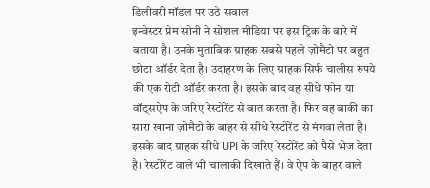डिलीवरी मॉडल पर उठे सवाल
इन्वेस्टर प्रेम सोनी ने सोशल मीडिया पर इस ट्रिक के बारे में बताया है। उनके मुताबिक ग्राहक सबसे पहले ज़ोमैटो पर बहुत छोटा ऑर्डर देता है। उदाहरण के लिए ग्राहक सिर्फ चालीस रुपये की एक रोटी ऑर्डर करता है। इसके बाद वह सीधे फोन या वॉट्सऐप के जरिए रेस्टोरेंट से बात करता है। फिर वह बाकी का सारा खाना ज़ोमैटो के बाहर से सीधे रेस्टोरेंट से मंगवा लेता है।
इसके बाद ग्राहक सीधे UPI के जरिए रेस्टोरेंट को पैसे भेज देता है। रेस्टोरेंट वाले भी चालाकी दिखाते हैं। वे ऐप के बाहर वाले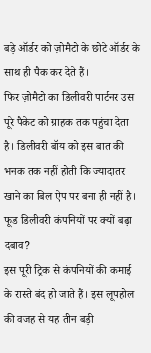बड़े ऑर्डर को ज़ोमैटो के छोटे ऑर्डर के साथ ही पैक कर देते हैं।
फिर ज़ोमैटो का डिलीवरी पार्टनर उस पूरे पैकेट को ग्राहक तक पहुंचा देता है। डिलीवरी बॉय को इस बात की भनक तक नहीं होती कि ज्यादातर खाने का बिल ऐप पर बना ही नहीं है।
फूड डिलीवरी कंपनियों पर क्यों बढ़ा दबाव?
इस पूरी ट्रिक से कंपनियों की कमाई के रास्ते बंद हो जाते हैं। इस लूपहोल की वजह से यह तीन बड़ी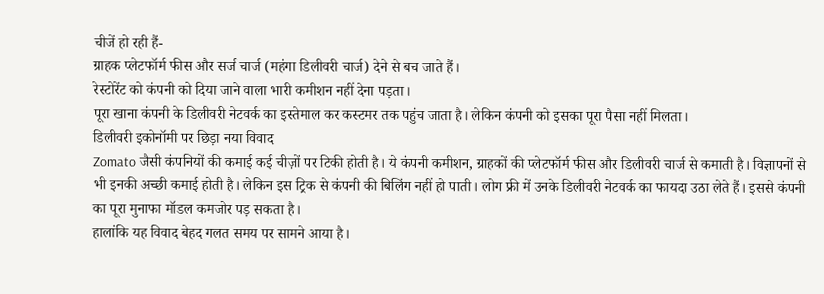चीजें हो रही हैं-
ग्राहक प्लेटफॉर्म फीस और सर्ज चार्ज (महंगा डिलीवरी चार्ज) देने से बच जाते हैं।
रेस्टोरेंट को कंपनी को दिया जाने वाला भारी कमीशन नहीं देना पड़ता।
पूरा खाना कंपनी के डिलीवरी नेटवर्क का इस्तेमाल कर कस्टमर तक पहुंच जाता है। लेकिन कंपनी को इसका पूरा पैसा नहीं मिलता।
डिलीवरी इकोनॉमी पर छिड़ा नया विवाद
Zomato जैसी कंपनियों की कमाई कई चीज़ों पर टिकी होती है। ये कंपनी कमीशन, ग्राहकों की प्लेटफॉर्म फीस और डिलीवरी चार्ज से कमाती है। विज्ञापनों से भी इनकी अच्छी कमाई होती है। लेकिन इस ट्रिक से कंपनी की बिलिंग नहीं हो पाती। लोग फ्री में उनके डिलीवरी नेटवर्क का फायदा उठा लेते हैं। इससे कंपनी का पूरा मुनाफा मॉडल कमजोर पड़ सकता है।
हालांकि यह विवाद बेहद गलत समय पर सामने आया है।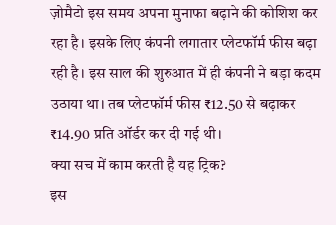ज़ोमैटो इस समय अपना मुनाफा बढ़ाने की कोशिश कर रहा है। इसके लिए कंपनी लगातार प्लेटफॉर्म फीस बढ़ा रही है। इस साल की शुरुआत में ही कंपनी ने बड़ा कदम उठाया था। तब प्लेटफॉर्म फीस ₹12.50 से बढ़ाकर ₹14.90 प्रति ऑर्डर कर दी गई थी।
क्या सच में काम करती है यह ट्रिक?
इस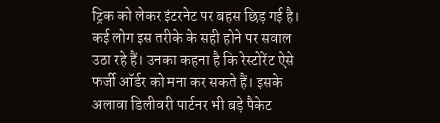ट्रिक को लेकर इंटरनेट पर बहस छिड़ गई है। कई लोग इस तरीके के सही होने पर सवाल उठा रहे हैं। उनका कहना है कि रेस्टोरेंट ऐसे फर्जी ऑर्डर को मना कर सकते हैं। इसके अलावा डिलीवरी पार्टनर भी बड़े पैकेट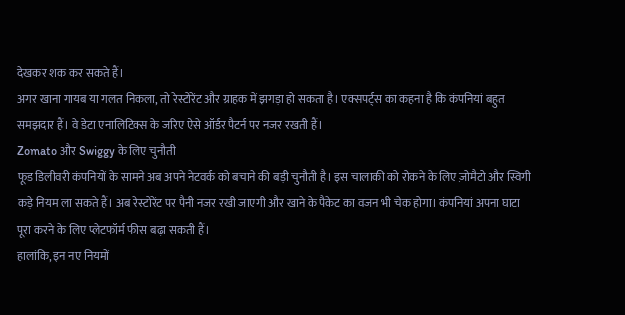देखकर शक कर सकते हैं।
अगर खाना गायब या गलत निकला, तो रेस्टोरेंट और ग्राहक में झगड़ा हो सकता है। एक्सपर्ट्स का कहना है कि कंपनियां बहुत समझदार हैं। वे डेटा एनालिटिक्स के जरिए ऐसे ऑर्डर पैटर्न पर नजर रखती हैं।
Zomato और Swiggy के लिए चुनौती
फूड डिलीवरी कंपनियों के सामने अब अपने नेटवर्क को बचाने की बड़ी चुनौती है। इस चालाकी को रोकने के लिए ज़ोमैटो और स्विगी कड़े नियम ला सकते हैं। अब रेस्टोरेंट पर पैनी नजर रखी जाएगी और खाने के पैकेट का वजन भी चेक होगा। कंपनियां अपना घाटा पूरा करने के लिए प्लेटफॉर्म फीस बढ़ा सकती हैं।
हालांकि, इन नए नियमों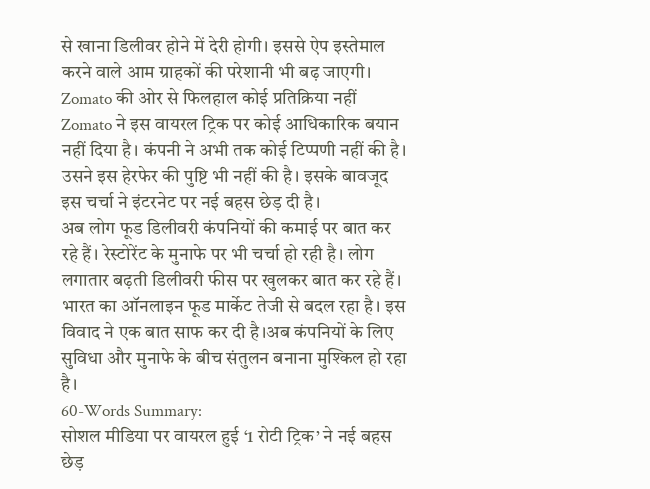से खाना डिलीवर होने में देरी होगी। इससे ऐप इस्तेमाल करने वाले आम ग्राहकों की परेशानी भी बढ़ जाएगी।
Zomato की ओर से फिलहाल कोई प्रतिक्रिया नहीं
Zomato ने इस वायरल ट्रिक पर कोई आधिकारिक बयान नहीं दिया है। कंपनी ने अभी तक कोई टिप्पणी नहीं की है। उसने इस हेरफेर की पुष्टि भी नहीं की है। इसके बावजूद इस चर्चा ने इंटरनेट पर नई बहस छेड़ दी है।
अब लोग फूड डिलीवरी कंपनियों की कमाई पर बात कर रहे हैं। रेस्टोरेंट के मुनाफे पर भी चर्चा हो रही है। लोग लगातार बढ़ती डिलीवरी फीस पर खुलकर बात कर रहे हैं।
भारत का ऑनलाइन फूड मार्केट तेजी से बदल रहा है। इस विवाद ने एक बात साफ कर दी है।अब कंपनियों के लिए सुविधा और मुनाफे के बीच संतुलन बनाना मुश्किल हो रहा है।
60-Words Summary:
सोशल मीडिया पर वायरल हुई ‘1 रोटी ट्रिक’ ने नई बहस छेड़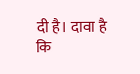दी है। दावा है कि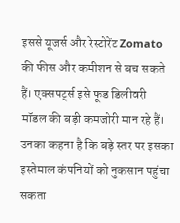इससे यूजर्स और रेस्टोरेंट Zomato की फीस और कमीशन से बच सकते हैं। एक्सपर्ट्स इसे फूड डिलीवरी मॉडल की बड़ी कमजोरी मान रहे हैं। उनका कहना है कि बड़े स्तर पर इसका इस्तेमाल कंपनियों को नुकसान पहुंचा सकता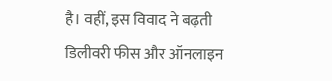है। वहीं, इस विवाद ने बढ़ती डिलीवरी फीस और ऑनलाइन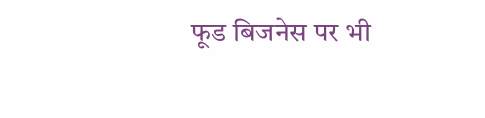फूड बिजनेस पर भी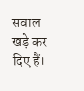सवाल खड़े कर दिए हैं।